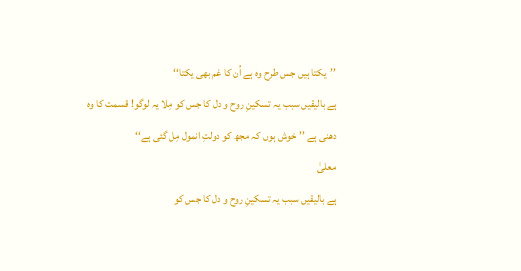’’یکتا ہیں جس طرح وہ ہے اُن کا غم بھی یکتا‘‘
ہے بالیقیں سبب یہ تسکینِ روح و دل کا جس کو مِلا یہ لوگو! قسمت کا وہ دھنی ہے ’’خوش ہوں کہ مجھ کو دولتِ انمول مِل گئی ہے‘‘
معلیٰ
ہے بالیقیں سبب یہ تسکینِ روح و دل کا جس کو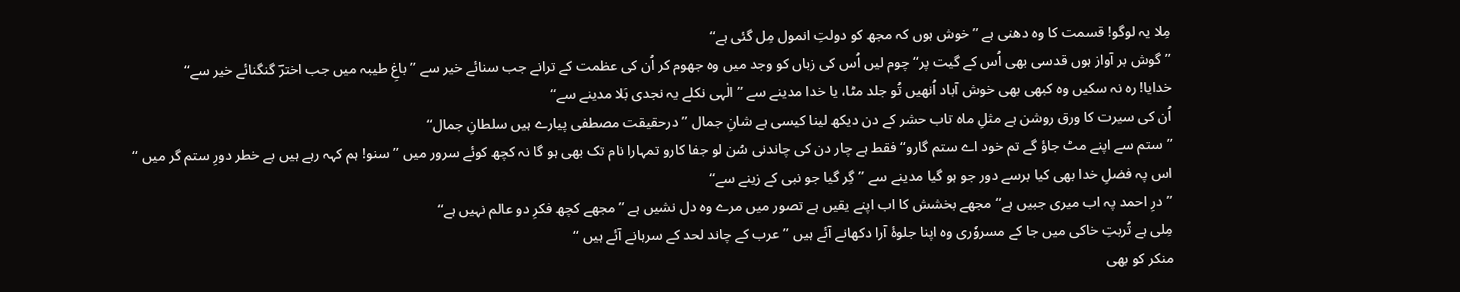مِلا یہ لوگو! قسمت کا وہ دھنی ہے ’’خوش ہوں کہ مجھ کو دولتِ انمول مِل گئی ہے‘‘
’’گوش بر آواز ہوں قدسی بھی اُس کے گیت پر‘‘ چوم لیں اُس کی زباں کو وجد میں وہ جھوم کر اُن کی عظمت کے ترانے جب سنائے خیر سے ’’باغِ طیبہ میں جب اخترؔ گنگنائے خیر سے‘‘
خدایا! رہ نہ سکیں وہ کبھی بھی خوش آباد اُنھیں تُو جلد مٹا، یا خدا مدینے سے ’’الٰہی نکلے یہ نجدی بَلا مدینے سے‘‘
اُن کی سیرت کا ورق روشن ہے مثلِ ماہ تاب حشر کے دن دیکھ لینا کیسی ہے شانِ جمال ’’درحقیقت مصطفی پیارے ہیں سلطانِ جمال‘‘
’’ستم سے اپنے مٹ جاؤ گے تم خود اے ستم گارو‘‘ فقط ہے چار دن کی چاندنی سُن لو جفا کارو تمہارا نام تک بھی ہو گا نہ کچھ کوئے سرور میں ’’سنو! ہم کہہ رہے ہیں بے خطر دورِ ستم گر میں ‘‘
اس پہ فضلِ خدا بھی کیا برسے دور جو ہو گیا مدینے سے ’’گِر گیا جو نبی کے زینے سے‘‘
’’درِ احمد پہ اب میری جبیں ہے‘‘ مجھے بخشش کا اب اپنے یقیں ہے تصور میں مرے وہ دل نشیں ہے ’’مجھے کچھ فکرِ دو عالم نہیں ہے‘‘
مِلی ہے تُربتِ خاکی میں جا کے مسروٗری وہ اپنا جلوۂ آرا دکھانے آئے ہیں ’’عرب کے چاند لحد کے سرہانے آئے ہیں ‘‘
منکر کو بھی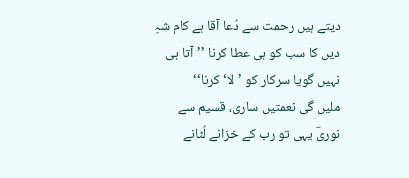دیتے ہیں رحمت سے دُعا آقا ہے کام شہِ دیں کا سب کو ہی عطا کرنا ’’آتا ہی نہیں گویا سرکار کو ’لا‘ کرنا‘‘
ملیں گی نعمتیں ساری، قسیم سے نوریؔ یہی تو رب کے خزانے لُٹانے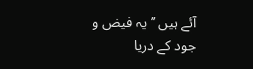آئے ہیں ’’یہ فیض و جود کے دریا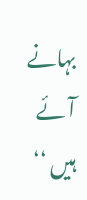بہانے آئے ہیں ‘‘